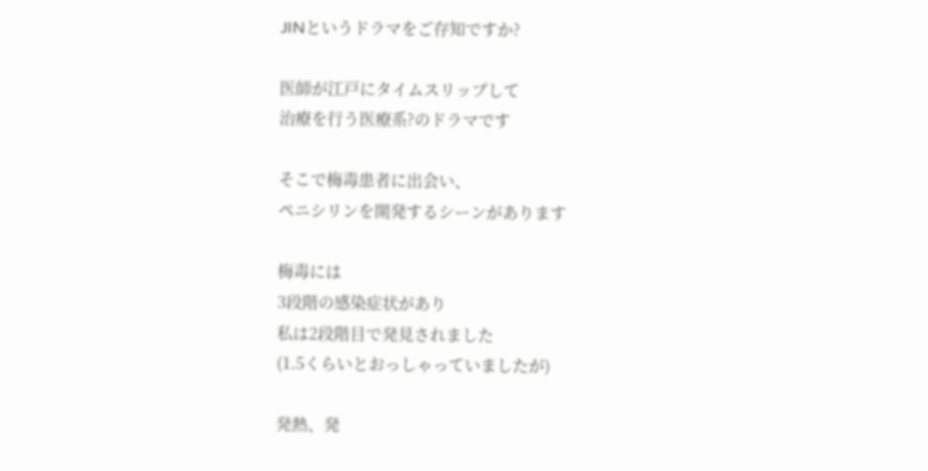JINというドラマをご存知ですか?

医師が江戸にタイムスリップして
治療を行う医療系?のドラマです

そこで梅毒患者に出会い、
ペニシリンを開発するシーンがあります

梅毒には
3段階の感染症状があり
私は2段階目で発見されました
(1.5くらいとおっしゃっていましたが)

発熱、発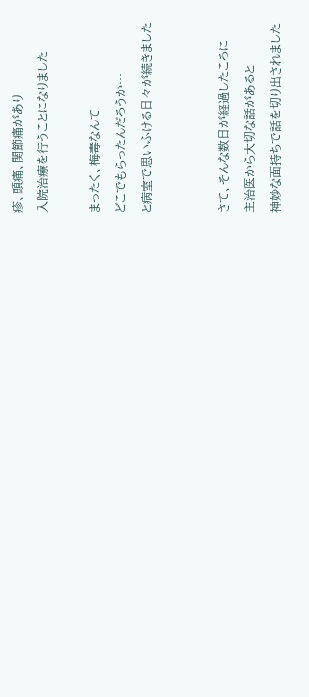疹、頭痛、関節痛があり
入院治療を行うことになりました

まったく、梅毒なんて
どこでもらったんだろうか…
と病室で思いふける日々が続きました


さて、そんな数日が経過したころに
主治医から大切な話があると
神妙な面持ちで話を切り出されました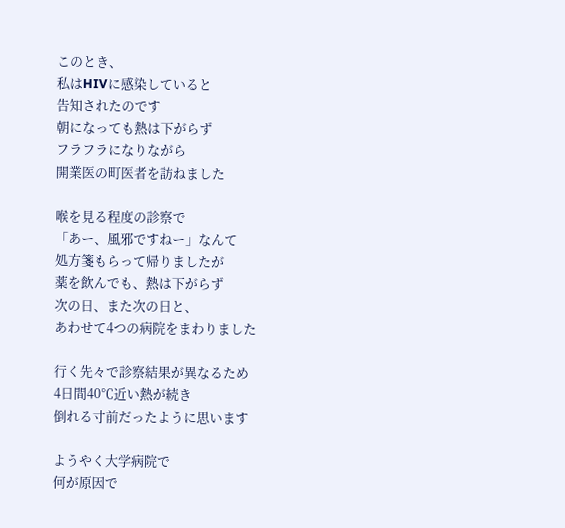このとき、
私はHIVに感染していると
告知されたのです
朝になっても熱は下がらず
フラフラになりながら
開業医の町医者を訪ねました

喉を見る程度の診察で
「あー、風邪ですねー」なんて
処方箋もらって帰りましたが
薬を飲んでも、熱は下がらず
次の日、また次の日と、
あわせて4つの病院をまわりました

行く先々で診察結果が異なるため
4日間40℃近い熱が続き
倒れる寸前だったように思います

ようやく大学病院で
何が原因で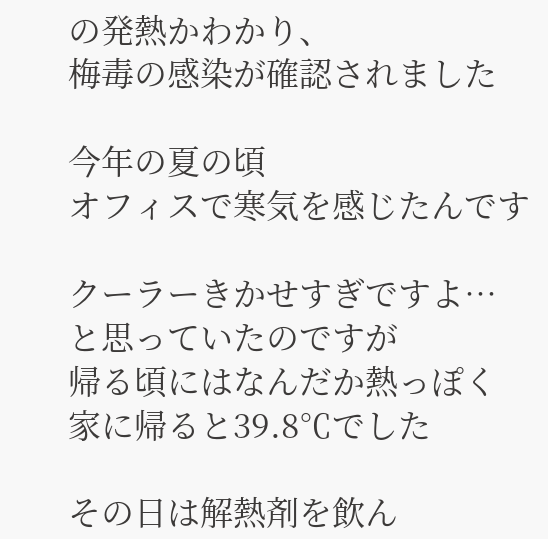の発熱かわかり、
梅毒の感染が確認されました

今年の夏の頃
オフィスで寒気を感じたんです

クーラーきかせすぎですよ…
と思っていたのですが
帰る頃にはなんだか熱っぽく
家に帰ると39.8℃でした

その日は解熱剤を飲ん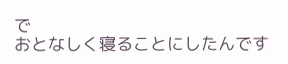で
おとなしく寝ることにしたんです